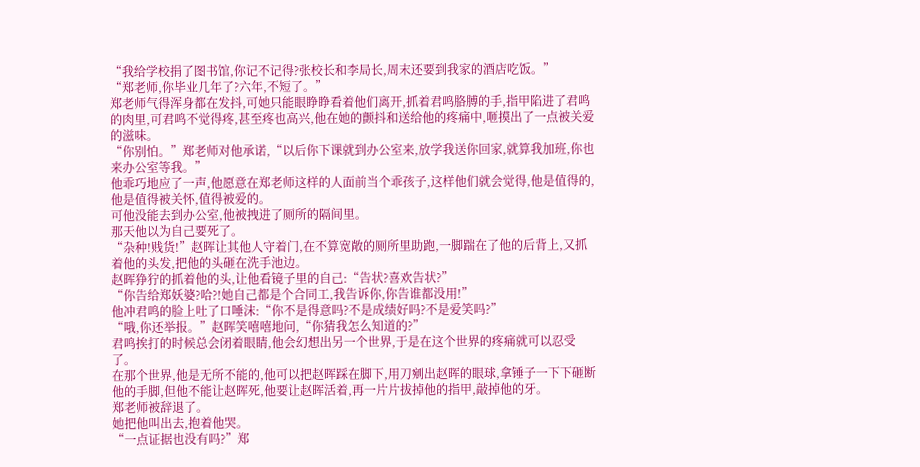“我给学校捐了图书馆,你记不记得?张校长和李局长,周末还要到我家的酒店吃饭。”
“郑老师,你毕业几年了?六年,不短了。”
郑老师气得浑身都在发抖,可她只能眼睁睁看着他们离开,抓着君鸣胳膊的手,指甲陷进了君鸣的肉里,可君鸣不觉得疼,甚至疼也高兴,他在她的颤抖和送给他的疼痛中,咂摸出了一点被关爱的滋味。
“你别怕。”郑老师对他承诺,“以后你下课就到办公室来,放学我送你回家,就算我加班,你也来办公室等我。”
他乖巧地应了一声,他愿意在郑老师这样的人面前当个乖孩子,这样他们就会觉得,他是值得的,他是值得被关怀,值得被爱的。
可他没能去到办公室,他被拽进了厕所的隔间里。
那天他以为自己要死了。
“杂种!贱货!”赵晖让其他人守着门,在不算宽敞的厕所里助跑,一脚踹在了他的后背上,又抓着他的头发,把他的头砸在洗手池边。
赵晖狰狞的抓着他的头,让他看镜子里的自己:“告状?喜欢告状?”
“你告给郑妖婆?哈?!她自己都是个合同工,我告诉你,你告谁都没用!”
他冲君鸣的脸上吐了口唾沫:“你不是得意吗?不是成绩好吗?不是爱笑吗?”
“哦,你还举报。”赵晖笑嘻嘻地问,“你猜我怎么知道的?”
君鸣挨打的时候总会闭着眼睛,他会幻想出另一个世界,于是在这个世界的疼痛就可以忍受了。
在那个世界,他是无所不能的,他可以把赵晖踩在脚下,用刀剜出赵晖的眼球,拿锤子一下下砸断他的手脚,但他不能让赵晖死,他要让赵晖活着,再一片片拔掉他的指甲,敲掉他的牙。
郑老师被辞退了。
她把他叫出去,抱着他哭。
“一点证据也没有吗?”郑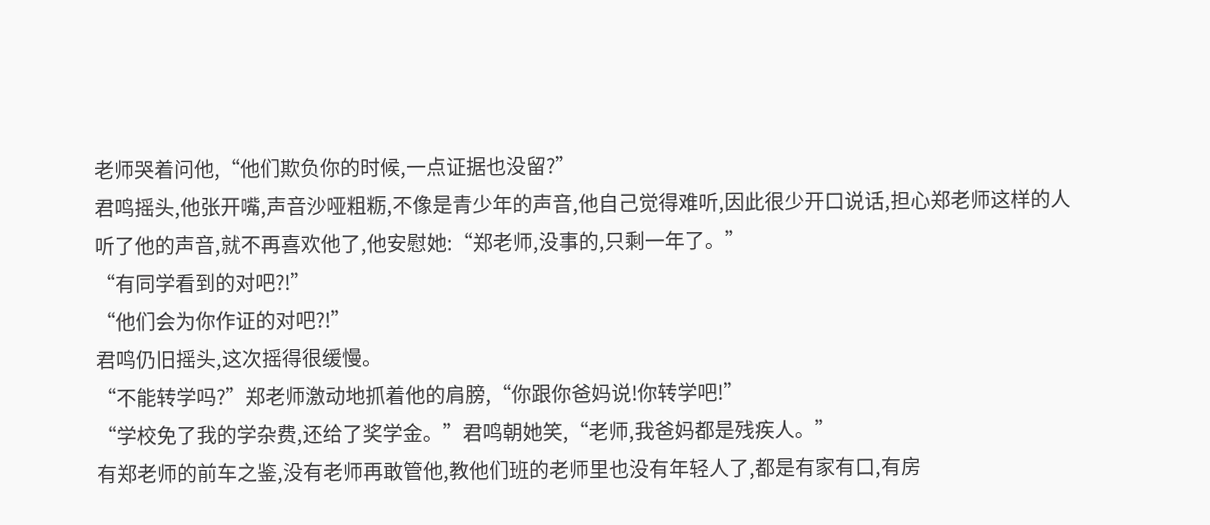老师哭着问他,“他们欺负你的时候,一点证据也没留?”
君鸣摇头,他张开嘴,声音沙哑粗粝,不像是青少年的声音,他自己觉得难听,因此很少开口说话,担心郑老师这样的人听了他的声音,就不再喜欢他了,他安慰她:“郑老师,没事的,只剩一年了。”
“有同学看到的对吧?!”
“他们会为你作证的对吧?!”
君鸣仍旧摇头,这次摇得很缓慢。
“不能转学吗?”郑老师激动地抓着他的肩膀,“你跟你爸妈说!你转学吧!”
“学校免了我的学杂费,还给了奖学金。”君鸣朝她笑,“老师,我爸妈都是残疾人。”
有郑老师的前车之鉴,没有老师再敢管他,教他们班的老师里也没有年轻人了,都是有家有口,有房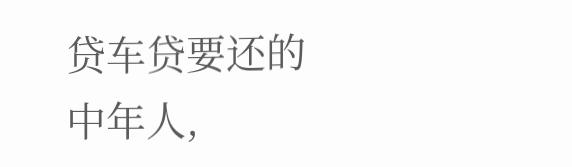贷车贷要还的中年人,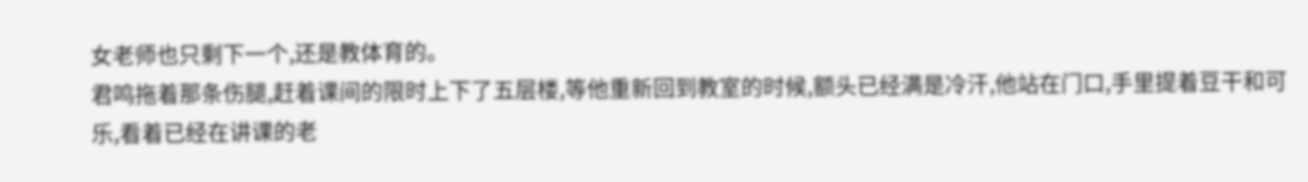女老师也只剩下一个,还是教体育的。
君鸣拖着那条伤腿,赶着课间的限时上下了五层楼,等他重新回到教室的时候,额头已经满是冷汗,他站在门口,手里提着豆干和可乐,看着已经在讲课的老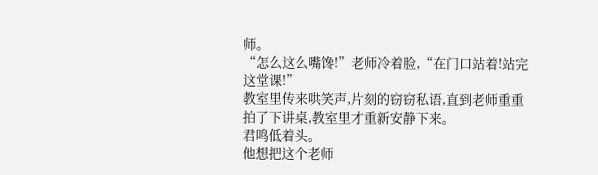师。
“怎么这么嘴馋!”老师冷着脸,“在门口站着!站完这堂课!”
教室里传来哄笑声,片刻的窃窃私语,直到老师重重拍了下讲桌,教室里才重新安静下来。
君鸣低着头。
他想把这个老师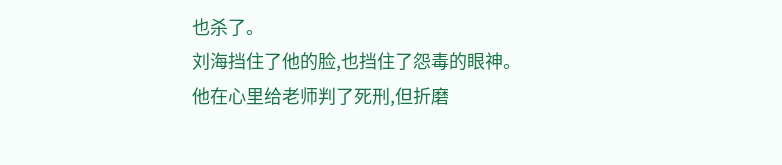也杀了。
刘海挡住了他的脸,也挡住了怨毒的眼神。
他在心里给老师判了死刑,但折磨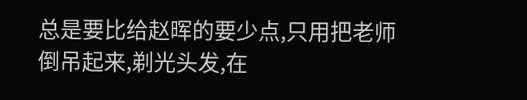总是要比给赵晖的要少点,只用把老师倒吊起来,剃光头发,在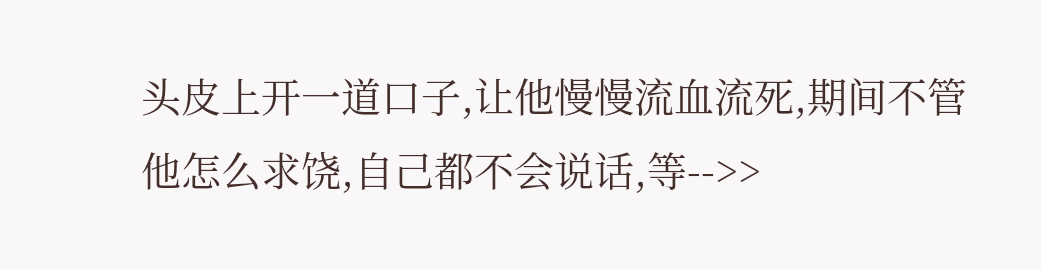头皮上开一道口子,让他慢慢流血流死,期间不管他怎么求饶,自己都不会说话,等-->>